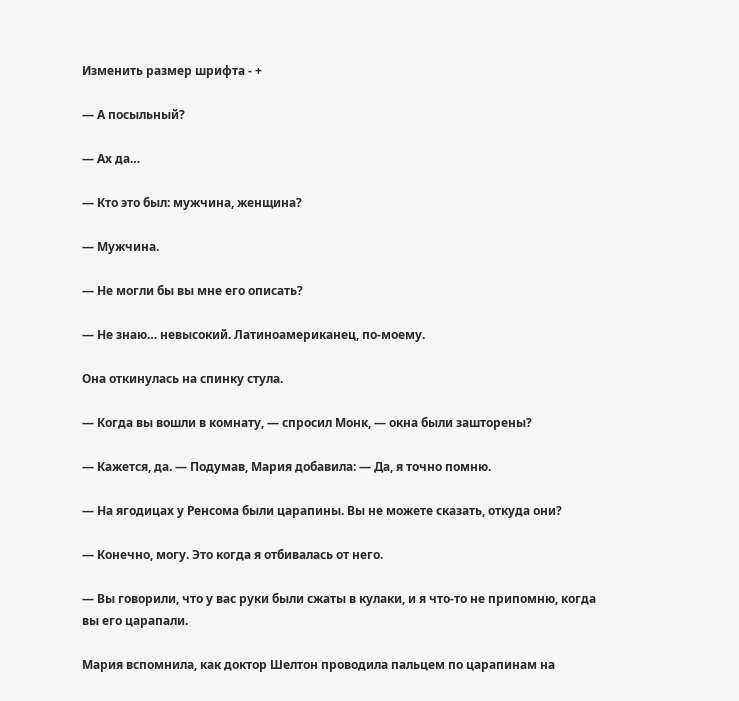Изменить размер шрифта - +

— А посыльный?

— Ах да…

— Кто это был: мужчина, женщина?

— Мужчина.

— Не могли бы вы мне его описать?

— Не знаю… невысокий. Латиноамериканец, по-моему.

Она откинулась на спинку стула.

— Когда вы вошли в комнату, — спросил Монк, — окна были зашторены?

— Кажется, да. — Подумав, Мария добавила: — Да, я точно помню.

— На ягодицах у Ренсома были царапины. Вы не можете сказать, откуда они?

— Конечно, могу. Это когда я отбивалась от него.

— Вы говорили, что у вас руки были сжаты в кулаки, и я что-то не припомню, когда вы его царапали.

Мария вспомнила, как доктор Шелтон проводила пальцем по царапинам на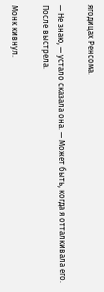ягодицах Ренсома.

— Не знаю, — устало сказала она. — Может быть, когда я отталкивала его. После выстрела.

Монк кивнул.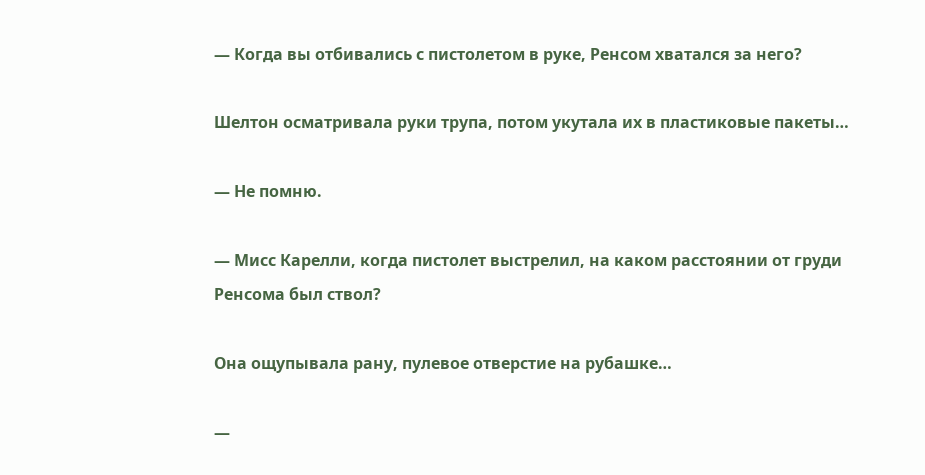— Когда вы отбивались с пистолетом в руке, Ренсом хватался за него?

Шелтон осматривала руки трупа, потом укутала их в пластиковые пакеты…

— Не помню.

— Мисс Карелли, когда пистолет выстрелил, на каком расстоянии от груди Ренсома был ствол?

Она ощупывала рану, пулевое отверстие на рубашке…

—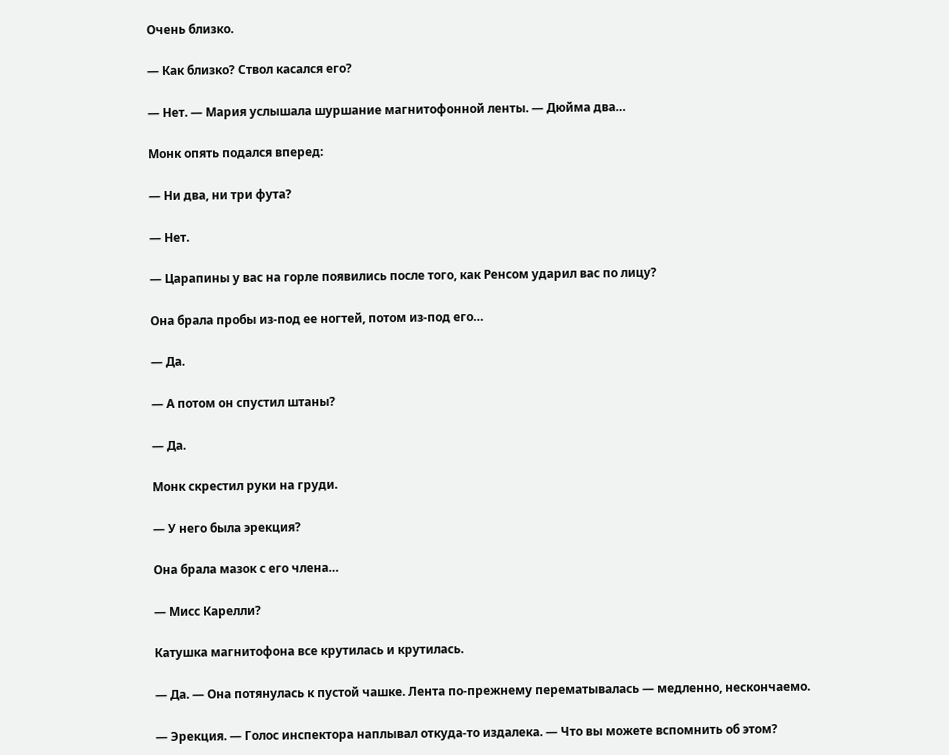Очень близко.

— Как близко? Ствол касался его?

— Нет. — Мария услышала шуршание магнитофонной ленты. — Дюйма два…

Монк опять подался вперед:

— Ни два, ни три фута?

— Нет.

— Царапины у вас на горле появились после того, как Ренсом ударил вас по лицу?

Она брала пробы из-под ее ногтей, потом из-под его…

— Да.

— А потом он спустил штаны?

— Да.

Монк скрестил руки на груди.

— У него была эрекция?

Она брала мазок с его члена…

— Мисс Карелли?

Катушка магнитофона все крутилась и крутилась.

— Да. — Она потянулась к пустой чашке. Лента по-прежнему перематывалась — медленно, нескончаемо.

— Эрекция. — Голос инспектора наплывал откуда-то издалека. — Что вы можете вспомнить об этом?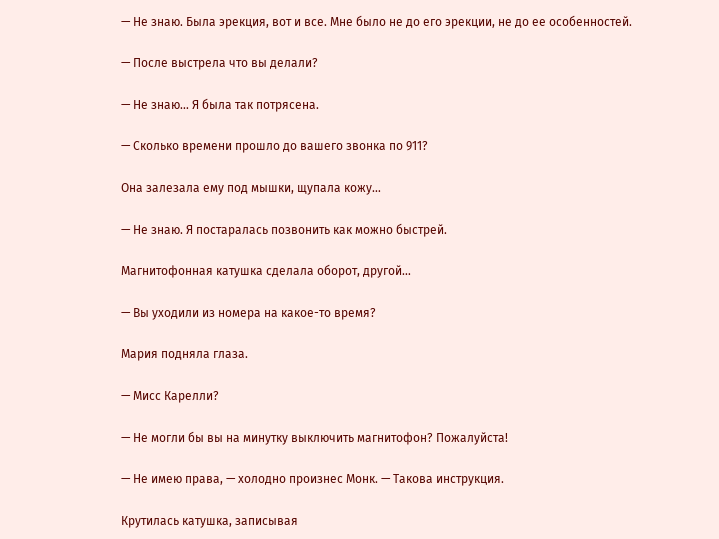— Не знаю. Была эрекция, вот и все. Мне было не до его эрекции, не до ее особенностей.

— После выстрела что вы делали?

— Не знаю… Я была так потрясена.

— Сколько времени прошло до вашего звонка по 911?

Она залезала ему под мышки, щупала кожу…

— Не знаю. Я постаралась позвонить как можно быстрей.

Магнитофонная катушка сделала оборот, другой…

— Вы уходили из номера на какое-то время?

Мария подняла глаза.

— Мисс Карелли?

— Не могли бы вы на минутку выключить магнитофон? Пожалуйста!

— Не имею права, — холодно произнес Монк. — Такова инструкция.

Крутилась катушка, записывая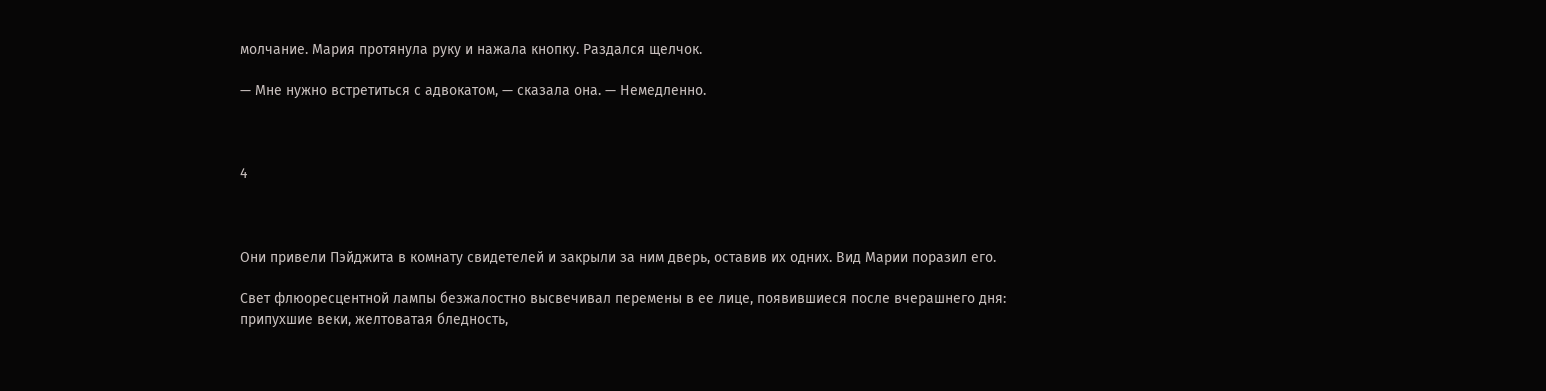молчание. Мария протянула руку и нажала кнопку. Раздался щелчок.

— Мне нужно встретиться с адвокатом, — сказала она. — Немедленно.



4



Они привели Пэйджита в комнату свидетелей и закрыли за ним дверь, оставив их одних. Вид Марии поразил его.

Свет флюоресцентной лампы безжалостно высвечивал перемены в ее лице, появившиеся после вчерашнего дня: припухшие веки, желтоватая бледность,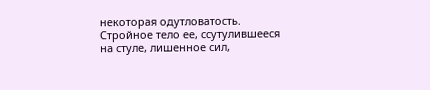некоторая одутловатость. Стройное тело ее, ссутулившееся на стуле, лишенное сил,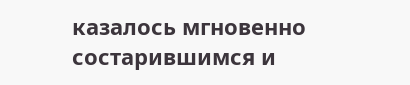казалось мгновенно состарившимся и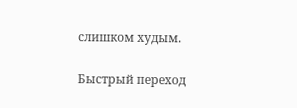слишком худым.

Быстрый переход